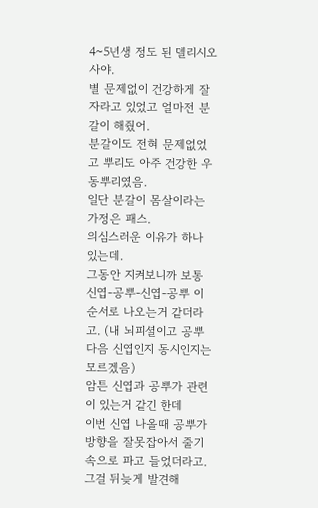4~5년생 정도 된 델리시오사야.
별 문제없이 건강하게 잘 자라고 있었고 얼마전 분갈이 해줬어.
분갈이도 전혀 문제없었고 뿌리도 아주 건강한 우동뿌리였음.
일단 분갈이 몸살이라는 가정은 패스.
의심스러운 이유가 하나 있는데.
그동안 지켜보니까 보통 신엽-공뿌-신엽-공뿌 이 순서로 나오는거 같더라고. (내 뇌피셜이고 공뿌다음 신엽인지 동시인지는 모르겠음)
암튼 신엽과 공뿌가 관련이 있는거 같긴 한데
이번 신엽 나올때 공뿌가 방향을 잘못잡아서 줄기속으로 파고 들었더라고. 그걸 뒤늦게 발견해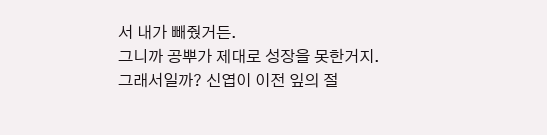서 내가 빼줬거든.
그니까 공뿌가 제대로 성장을 못한거지.
그래서일까? 신엽이 이전 잎의 절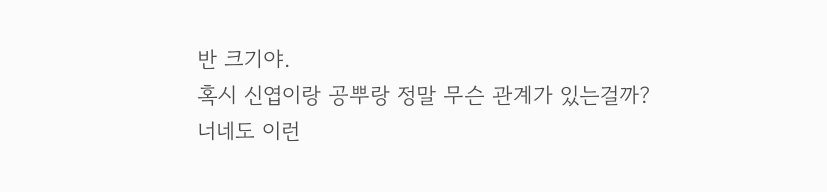반 크기야.
혹시 신엽이랑 공뿌랑 정말 무슨 관계가 있는걸까?
너네도 이런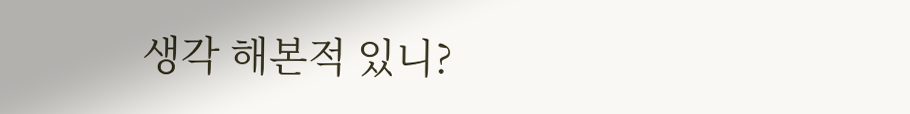생각 해본적 있니?